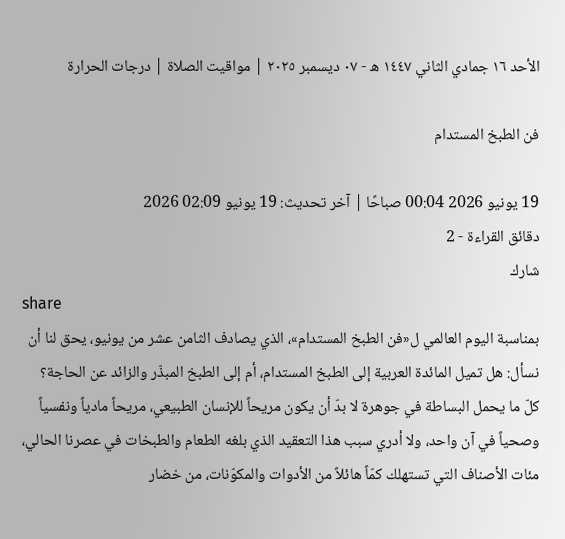الأحد ١٦ جمادي الثاني ١٤٤٧ ه - ٠٧ ديسمبر ٢٠٢٥ | مواقيت الصلاة | درجات الحرارة

فن الطبخ المستدام

19 يونيو 2026 00:04 صباحًا | آخر تحديث: 19 يونيو 02:09 2026
دقائق القراءة - 2
شارك
share
بمناسبة اليوم العالمي ل«فن الطبخ المستدام»، الذي يصادف الثامن عشر من يونيو، يحق لنا أن نسأل: هل تميل المائدة العربية إلى الطبخ المستدام، أم إلى الطبخ المبذّر والزائد عن الحاجة؟
كلّ ما يحمل البساطة في جوهرة لا بدّ أن يكون مريحاً للإنسان الطبيعي، مريحاً مادياً ونفسياً وصحياً في آن واحد، ولا أدري سبب هذا التعقيد الذي بلغه الطعام والطبخات في عصرنا الحالي، مئات الأصناف التي تستهلك كمّاً هائلاً من الأدوات والمكوّنات، من خضار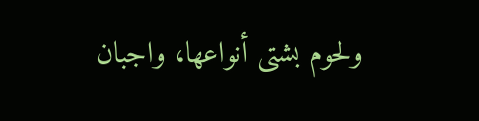ولحوم بشتى أنواعها، واجبان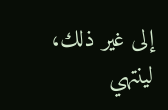إلى غير ذلك، لينتهي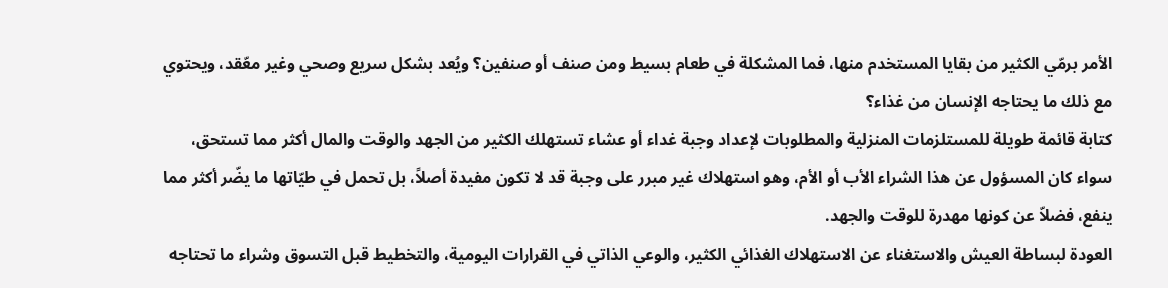الأمر برمّي الكثير من بقايا المستخدم منها، فما المشكلة في طعام بسيط ومن صنف أو صنفين؟ ويُعد بشكل سريع وصحي وغير معّقد، ويحتوي مع ذلك ما يحتاجه الإنسان من غذاء؟
كتابة قائمة طويلة للمستلزمات المنزلية والمطلوبات لإعداد وجبة غداء أو عشاء تستهلك الكثير من الجهد والوقت والمال أكثر مما تستحق، سواء كان المسؤول عن هذا الشراء الأب أو الأم، وهو استهلاك غير مبرر على وجبة قد لا تكون مفيدة أصلاً، بل تحمل في طيّاتها ما يضّر أكثر مما ينفع، فضلاّ عن كونها مهدرة للوقت والجهد.
العودة لبساطة العيش والاستغناء عن الاستهلاك الغذائي الكثير، والوعي الذاتي في القرارات اليومية، والتخطيط قبل التسوق وشراء ما تحتاجه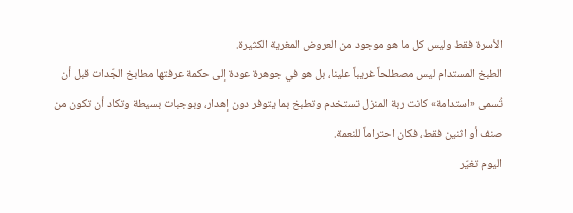الأسرة فقط وليس كل ما هو موجود من العروض المغرية الكثيرة.
الطبخ المستدام ليس مصطلحاً غريباً علينا، بل هو في جوهرة عودة إلى حكمة عرفتها مطابخ الجّدات قبل أن تُسمى «استدامة» كانت ربة المنزل تستخدم وتطبخ بما يتوفر دون إهدار، وبوجبات بسيطة وتكاد أن تكون من صنف أو اثنين فقط، فكان احتراماً للنعمة.
اليوم تغيّر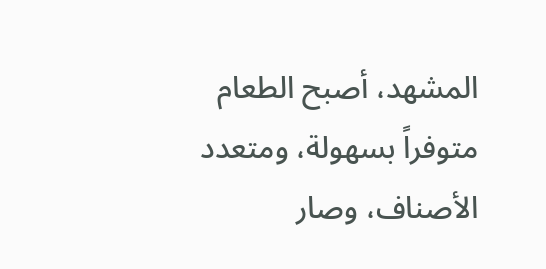المشهد، أصبح الطعام متوفراً بسهولة، ومتعدد الأصناف، وصار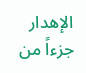الإهدار جزءاً من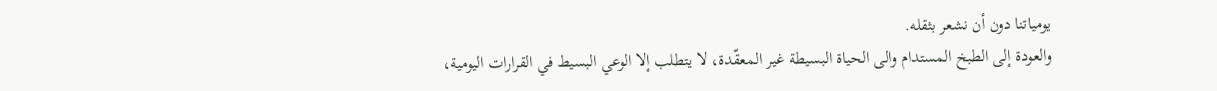يومياتنا دون أن نشعر بثقله.
والعودة إلى الطبخ المستدام والى الحياة البسيطة غير المعقّدة، لا يتطلب إلا الوعي البسيط في القرارات اليومية،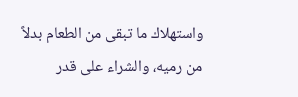واستهلاك ما تبقى من الطعام بدلاً من رميه، والشراء على قدر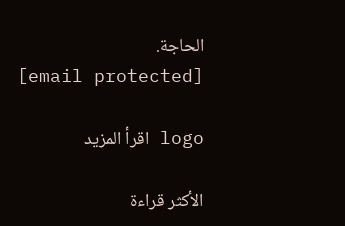الحاجة.
[email protected]

logo اقرأ المزيد

الأكثر قراءة